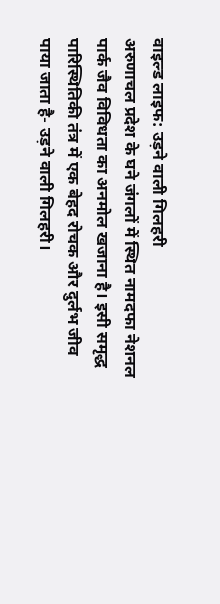वाइल्ड लाइफ: उड़ने वाली गिलहरी
अरुणाचल प्रदेश के घने जंगलों में स्थित नामदफा नेशनल पार्क जैव विविधता का अनमोल खजाना है। इसी समृद्ध पारिस्थितिकी तंत्र में एक बेहद रोचक और दुर्लभ जीव पाया जाता है- उड़ने वाली गिलहरी।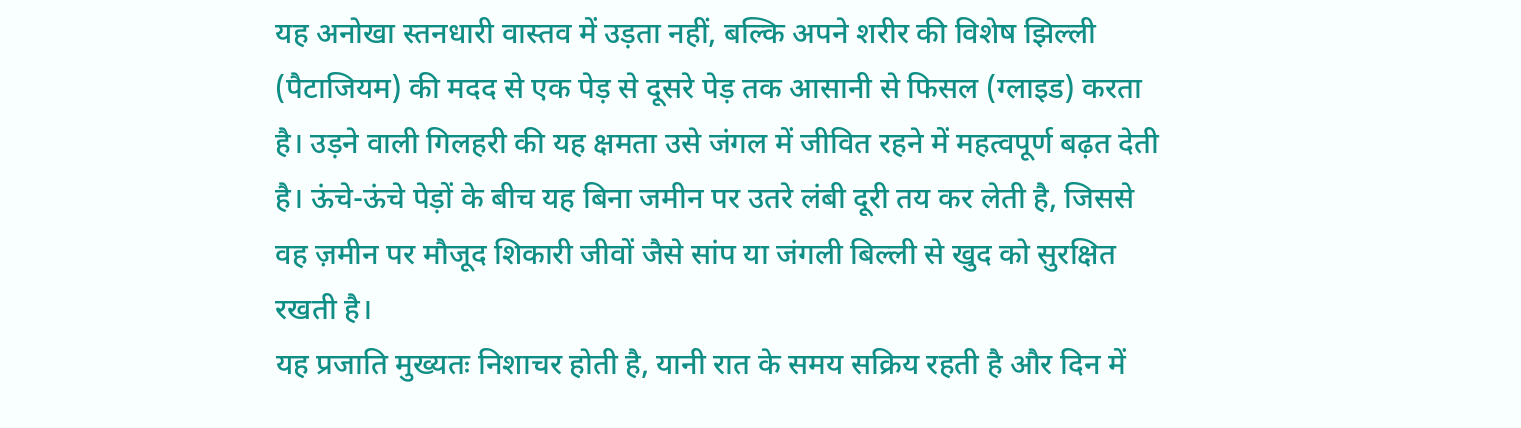यह अनोखा स्तनधारी वास्तव में उड़ता नहीं, बल्कि अपने शरीर की विशेष झिल्ली (पैटाजियम) की मदद से एक पेड़ से दूसरे पेड़ तक आसानी से फिसल (ग्लाइड) करता है। उड़ने वाली गिलहरी की यह क्षमता उसे जंगल में जीवित रहने में महत्वपूर्ण बढ़त देती है। ऊंचे-ऊंचे पेड़ों के बीच यह बिना जमीन पर उतरे लंबी दूरी तय कर लेती है, जिससे वह ज़मीन पर मौजूद शिकारी जीवों जैसे सांप या जंगली बिल्ली से खुद को सुरक्षित रखती है।
यह प्रजाति मुख्यतः निशाचर होती है, यानी रात के समय सक्रिय रहती है और दिन में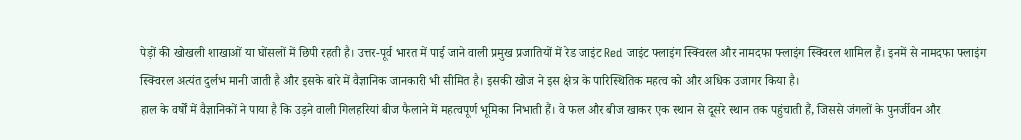पेड़ों की खोखली शाखाओं या घोंसलों में छिपी रहती है। उत्तर-पूर्व भारत में पाई जाने वाली प्रमुख प्रजातियों में रेड जाइंट Red जाइंट फ्लाइंग स्क्विरल और नामदफा फ्लाइंग स्क्विरल शामिल हैं। इनमें से नामदफा फ्लाइंग स्क्विरल अत्यंत दुर्लभ मानी जाती है और इसके बारे में वैज्ञानिक जानकारी भी सीमित है। इसकी खोज ने इस क्षेत्र के पारिस्थितिक महत्व को और अधिक उजागर किया है।
हाल के वर्षों में वैज्ञानिकों ने पाया है कि उड़ने वाली गिलहरियां बीज फैलाने में महत्वपूर्ण भूमिका निभाती हैं। वे फल और बीज खाकर एक स्थान से दूसरे स्थान तक पहुंचाती हैं, जिससे जंगलों के पुनर्जीवन और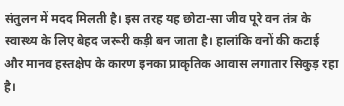संतुलन में मदद मिलती है। इस तरह यह छोटा-सा जीव पूरे वन तंत्र के स्वास्थ्य के लिए बेहद जरूरी कड़ी बन जाता है। हालांकि वनों की कटाई और मानव हस्तक्षेप के कारण इनका प्राकृतिक आवास लगातार सिकुड़ रहा है।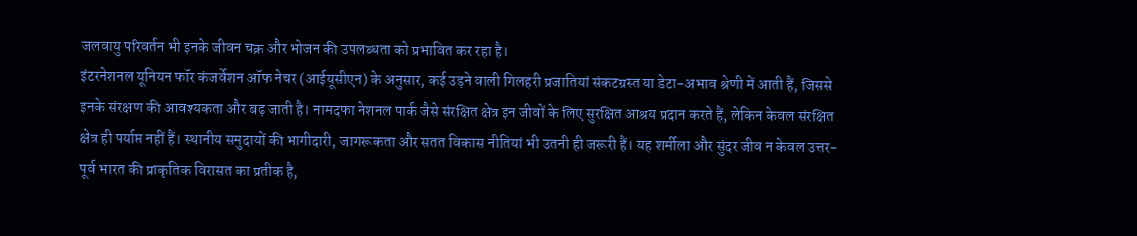जलवायु परिवर्तन भी इनके जीवन चक्र और भोजन की उपलब्धता को प्रभावित कर रहा है।
इंटरनेशनल यूनियन फॉर कंजर्वेशन ऑफ नेचर (आईयूसीएन) के अनुसार, कई उड़ने वाली गिलहरी प्रजातियां संकटग्रस्त या डेटा-अभाव श्रेणी में आती हैं, जिससे इनके संरक्षण की आवश्यकता और बढ़ जाती है। नामदफा नेशनल पार्क जैसे संरक्षित क्षेत्र इन जीवों के लिए सुरक्षित आश्रय प्रदान करते हैं, लेकिन केवल संरक्षित क्षेत्र ही पर्याप्त नहीं हैं। स्थानीय समुदायों की भागीदारी, जागरूकता और सतत विकास नीतियां भी उतनी ही जरूरी हैं। यह शर्मीला और सुंदर जीव न केवल उत्तर-पूर्व भारत की प्राकृतिक विरासत का प्रतीक है,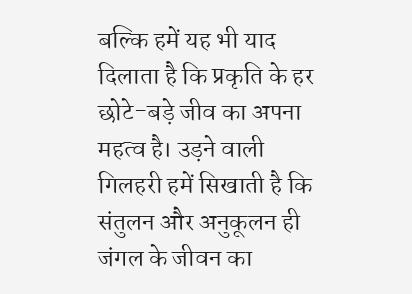बल्कि हमें यह भी याद दिलाता है कि प्रकृति के हर छोटे-बड़े जीव का अपना महत्व है। उड़ने वाली गिलहरी हमें सिखाती है कि संतुलन और अनुकूलन ही जंगल के जीवन का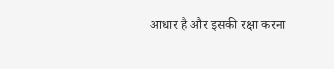आधार है और इसकी रक्षा करना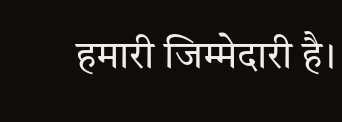हमारी जिम्मेदारी है।